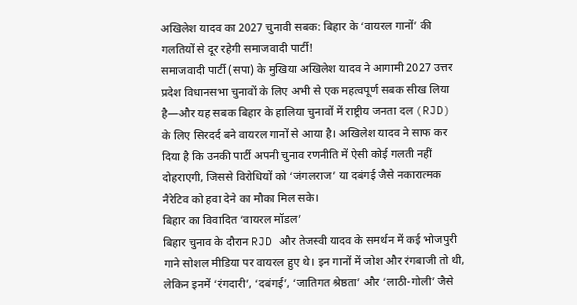अखिलेश यादव का 2027 चुनावी सबक: बिहार के ‘वायरल गानों’ की गलतियों से दूर रहेगी समाजवादी पार्टी!
समाजवादी पार्टी (सपा) के मुखिया अखिलेश यादव ने आगामी 2027 उत्तर प्रदेश विधानसभा चुनावों के लिए अभी से एक महत्वपूर्ण सबक सीख लिया है—और यह सबक बिहार के हालिया चुनावों में राष्ट्रीय जनता दल (RJD) के लिए सिरदर्द बने वायरल गानों से आया है। अखिलेश यादव ने साफ कर दिया है कि उनकी पार्टी अपनी चुनाव रणनीति में ऐसी कोई गलती नहीं दोहराएगी, जिससे विरोधियों को ‘जंगलराज’ या दबंगई जैसे नकारात्मक नैरेटिव को हवा देने का मौका मिल सके।
बिहार का विवादित ‘वायरल मॉडल’
बिहार चुनाव के दौरान RJD और तेजस्वी यादव के समर्थन में कई भोजपुरी गाने सोशल मीडिया पर वायरल हुए थे। इन गानों में जोश और रंगबाजी तो थी, लेकिन इनमें ‘रंगदारी’, ‘दबंगई’, ‘जातिगत श्रेष्ठता’ और ‘लाठी-गोली’ जैसे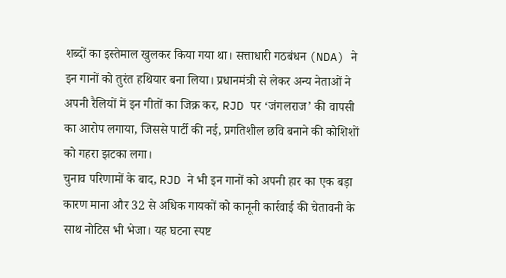शब्दों का इस्तेमाल खुलकर किया गया था। सत्ताधारी गठबंधन (NDA) ने इन गानों को तुरंत हथियार बना लिया। प्रधानमंत्री से लेकर अन्य नेताओं ने अपनी रैलियों में इन गीतों का जिक्र कर, RJD पर ‘जंगलराज’ की वापसी का आरोप लगाया, जिससे पार्टी की नई, प्रगतिशील छवि बनाने की कोशिशों को गहरा झटका लगा।
चुनाव परिणामों के बाद, RJD ने भी इन गानों को अपनी हार का एक बड़ा कारण माना और 32 से अधिक गायकों को कानूनी कार्रवाई की चेतावनी के साथ नोटिस भी भेजा। यह घटना स्पष्ट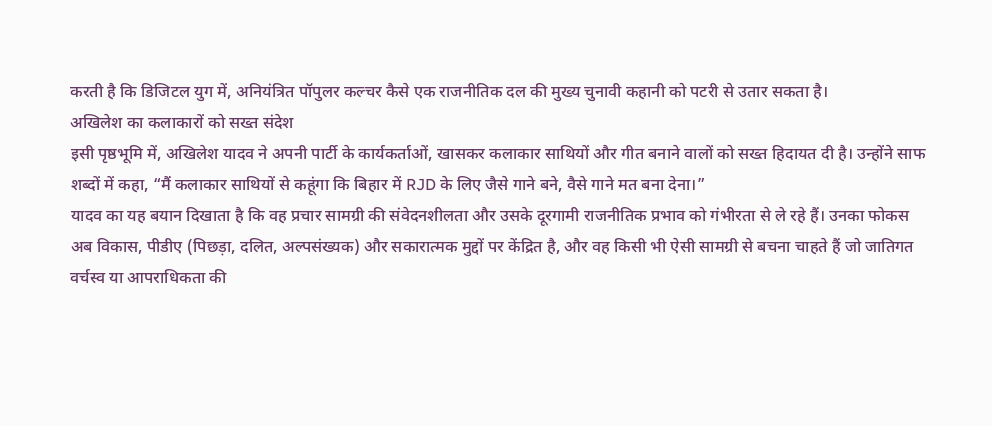करती है कि डिजिटल युग में, अनियंत्रित पॉपुलर कल्चर कैसे एक राजनीतिक दल की मुख्य चुनावी कहानी को पटरी से उतार सकता है।
अखिलेश का कलाकारों को सख्त संदेश
इसी पृष्ठभूमि में, अखिलेश यादव ने अपनी पार्टी के कार्यकर्ताओं, खासकर कलाकार साथियों और गीत बनाने वालों को सख्त हिदायत दी है। उन्होंने साफ शब्दों में कहा, “मैं कलाकार साथियों से कहूंगा कि बिहार में RJD के लिए जैसे गाने बने, वैसे गाने मत बना देना।”
यादव का यह बयान दिखाता है कि वह प्रचार सामग्री की संवेदनशीलता और उसके दूरगामी राजनीतिक प्रभाव को गंभीरता से ले रहे हैं। उनका फोकस अब विकास, पीडीए (पिछड़ा, दलित, अल्पसंख्यक) और सकारात्मक मुद्दों पर केंद्रित है, और वह किसी भी ऐसी सामग्री से बचना चाहते हैं जो जातिगत वर्चस्व या आपराधिकता की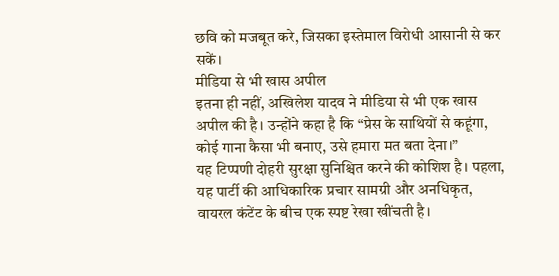छवि को मजबूत करे, जिसका इस्तेमाल विरोधी आसानी से कर सकें।
मीडिया से भी खास अपील
इतना ही नहीं, अखिलेश यादव ने मीडिया से भी एक खास अपील की है। उन्होंने कहा है कि “प्रेस के साथियों से कहूंगा, कोई गाना कैसा भी बनाए, उसे हमारा मत बता देना।”
यह टिप्पणी दोहरी सुरक्षा सुनिश्चित करने की कोशिश है। पहला, यह पार्टी की आधिकारिक प्रचार सामग्री और अनधिकृत, वायरल कंटेंट के बीच एक स्पष्ट रेखा खींचती है।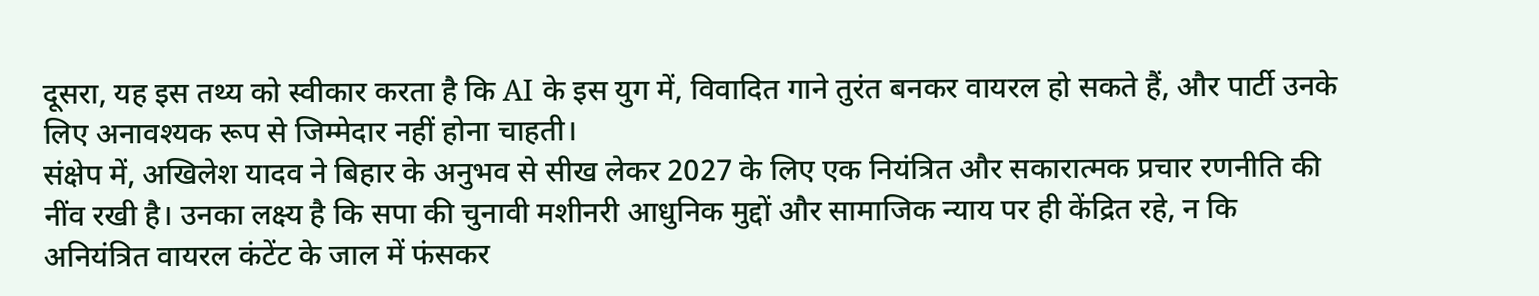दूसरा, यह इस तथ्य को स्वीकार करता है कि AI के इस युग में, विवादित गाने तुरंत बनकर वायरल हो सकते हैं, और पार्टी उनके लिए अनावश्यक रूप से जिम्मेदार नहीं होना चाहती।
संक्षेप में, अखिलेश यादव ने बिहार के अनुभव से सीख लेकर 2027 के लिए एक नियंत्रित और सकारात्मक प्रचार रणनीति की नींव रखी है। उनका लक्ष्य है कि सपा की चुनावी मशीनरी आधुनिक मुद्दों और सामाजिक न्याय पर ही केंद्रित रहे, न कि अनियंत्रित वायरल कंटेंट के जाल में फंसकर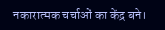नकारात्मक चर्चाओं का केंद्र बने।